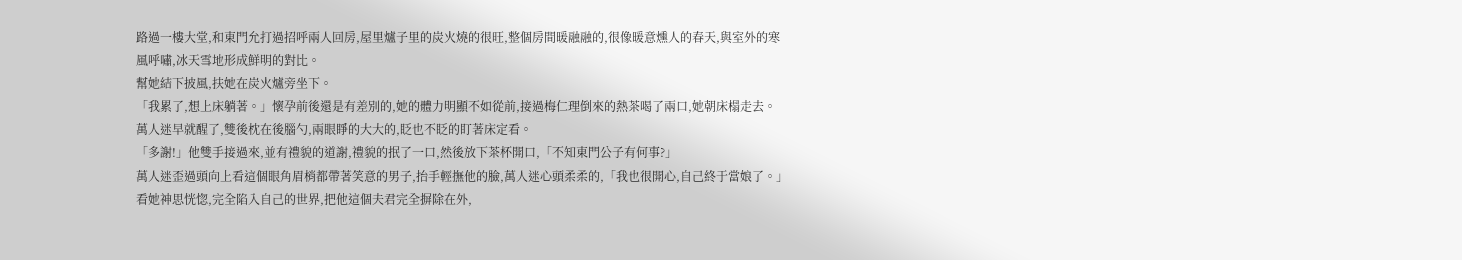路過一樓大堂,和東門允打過招呼兩人回房,屋里爐子里的炭火燒的很旺,整個房間暖融融的,很像暖意燻人的春天,與室外的寒風呼嘯,冰天雪地形成鮮明的對比。
幫她結下披風,扶她在炭火爐旁坐下。
「我累了,想上床躺著。」懷孕前後還是有差別的,她的體力明顯不如從前,接過梅仁理倒來的熱茶喝了兩口,她朝床榻走去。
萬人迷早就醒了,雙後枕在後腦勺,兩眼睜的大大的,眨也不眨的盯著床定看。
「多謝!」他雙手接過來,並有禮貌的道謝,禮貌的抿了一口,然後放下茶杯開口,「不知東門公子有何事?」
萬人迷歪過頭向上看這個眼角眉梢都帶著笑意的男子,抬手輕撫他的臉,萬人迷心頭柔柔的,「我也很開心,自己終于當娘了。」
看她神思恍惚,完全陷入自己的世界,把他這個夫君完全摒除在外,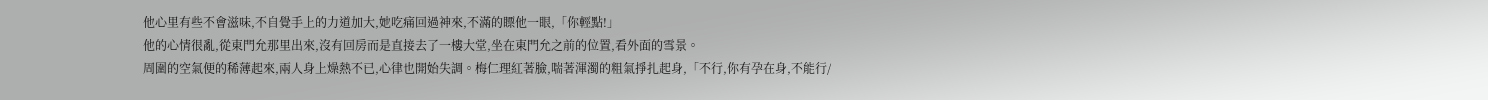他心里有些不會滋味,不自覺手上的力道加大,她吃痛回過神來,不滿的瞟他一眼,「你輕點!」
他的心情很亂,從東門允那里出來,沒有回房而是直接去了一樓大堂,坐在東門允之前的位置,看外面的雪景。
周圍的空氣便的稀薄起來,兩人身上燥熱不已,心律也開始失調。梅仁理紅著臉,喘著渾濁的粗氣掙扎起身,「不行,你有孕在身,不能行/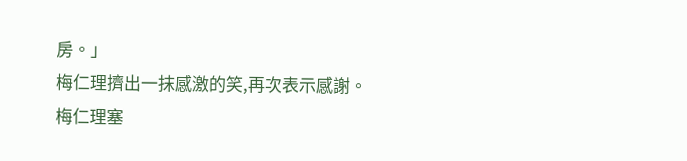房。」
梅仁理擠出一抹感激的笑,再次表示感謝。
梅仁理塞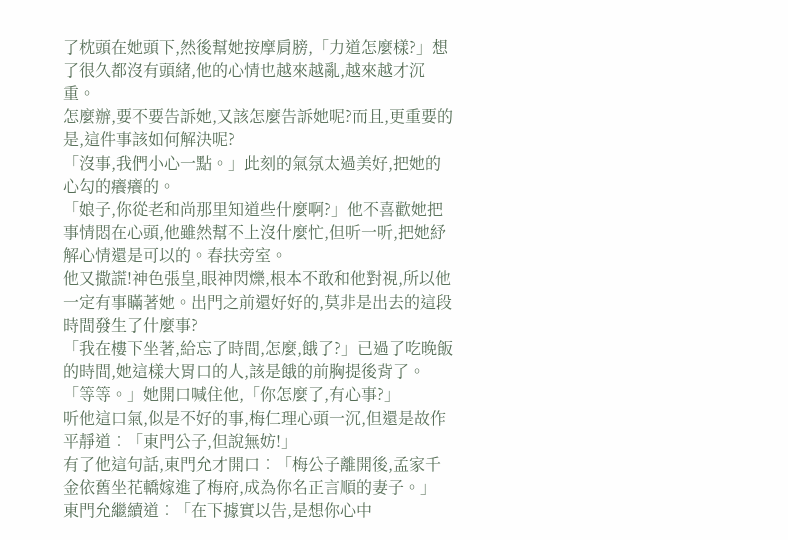了枕頭在她頭下,然後幫她按摩肩膀,「力道怎麼樣?」想了很久都沒有頭緒,他的心情也越來越亂,越來越才沉重。
怎麼辦,要不要告訴她,又該怎麼告訴她呢?而且,更重要的是,這件事該如何解決呢?
「沒事,我們小心一點。」此刻的氣氛太過美好,把她的心勾的癢癢的。
「娘子,你從老和尚那里知道些什麼啊?」他不喜歡她把事情悶在心頭,他雖然幫不上沒什麼忙,但听一听,把她紓解心情還是可以的。春扶旁室。
他又撒謊!神色張皇,眼神閃爍,根本不敢和他對視,所以他一定有事瞞著她。出門之前還好好的,莫非是出去的這段時間發生了什麼事?
「我在樓下坐著,給忘了時間,怎麼,餓了?」已過了吃晚飯的時間,她這樣大胃口的人,該是餓的前胸提後背了。
「等等。」她開口喊住他,「你怎麼了,有心事?」
听他這口氣,似是不好的事,梅仁理心頭一沉,但還是故作平靜道︰「東門公子,但說無妨!」
有了他這句話,東門允才開口︰「梅公子離開後,孟家千金依舊坐花轎嫁進了梅府,成為你名正言順的妻子。」
東門允繼續道︰「在下據實以告,是想你心中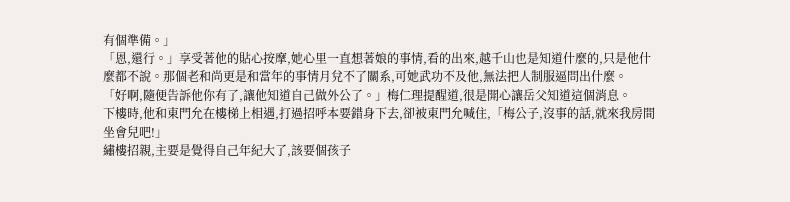有個準備。」
「恩,還行。」享受著他的貼心按摩,她心里一直想著娘的事情,看的出來,越千山也是知道什麼的,只是他什麼都不說。那個老和尚更是和當年的事情月兌不了關系,可她武功不及他,無法把人制服逼問出什麼。
「好啊,隨便告訴他你有了,讓他知道自己做外公了。」梅仁理提醒道,很是開心讓岳父知道這個消息。
下樓時,他和東門允在樓梯上相遇,打過招呼本要錯身下去,卻被東門允喊住,「梅公子,沒事的話,就來我房間坐會兒吧!」
繡樓招親,主要是覺得自己年紀大了,該要個孩子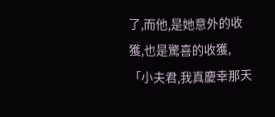了,而他,是她意外的收獲,也是驚喜的收獲,「小夫君,我真慶幸那天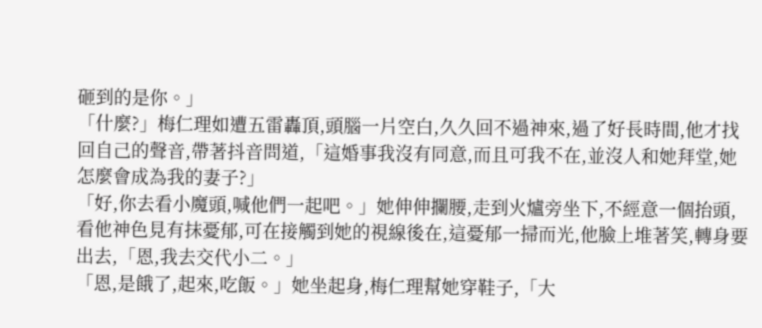砸到的是你。」
「什麼?」梅仁理如遭五雷轟頂,頭腦一片空白,久久回不過神來,過了好長時間,他才找回自己的聲音,帶著抖音問道,「這婚事我沒有同意,而且可我不在,並沒人和她拜堂,她怎麼會成為我的妻子?」
「好,你去看小魔頭,喊他們一起吧。」她伸伸攔腰,走到火爐旁坐下,不經意一個抬頭,看他神色見有抹憂郁,可在接觸到她的視線後在,這憂郁一掃而光,他臉上堆著笑,轉身要出去,「恩,我去交代小二。」
「恩,是餓了,起來,吃飯。」她坐起身,梅仁理幫她穿鞋子,「大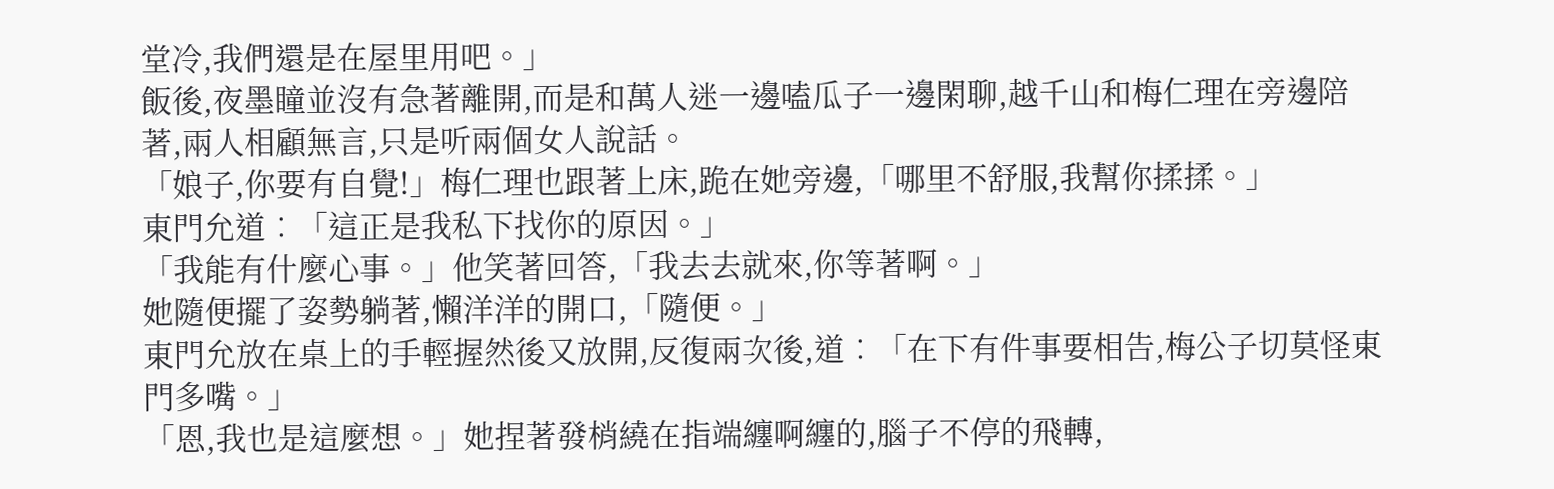堂冷,我們還是在屋里用吧。」
飯後,夜墨瞳並沒有急著離開,而是和萬人迷一邊嗑瓜子一邊閑聊,越千山和梅仁理在旁邊陪著,兩人相顧無言,只是听兩個女人說話。
「娘子,你要有自覺!」梅仁理也跟著上床,跪在她旁邊,「哪里不舒服,我幫你揉揉。」
東門允道︰「這正是我私下找你的原因。」
「我能有什麼心事。」他笑著回答,「我去去就來,你等著啊。」
她隨便擺了姿勢躺著,懶洋洋的開口,「隨便。」
東門允放在桌上的手輕握然後又放開,反復兩次後,道︰「在下有件事要相告,梅公子切莫怪東門多嘴。」
「恩,我也是這麼想。」她捏著發梢繞在指端纏啊纏的,腦子不停的飛轉,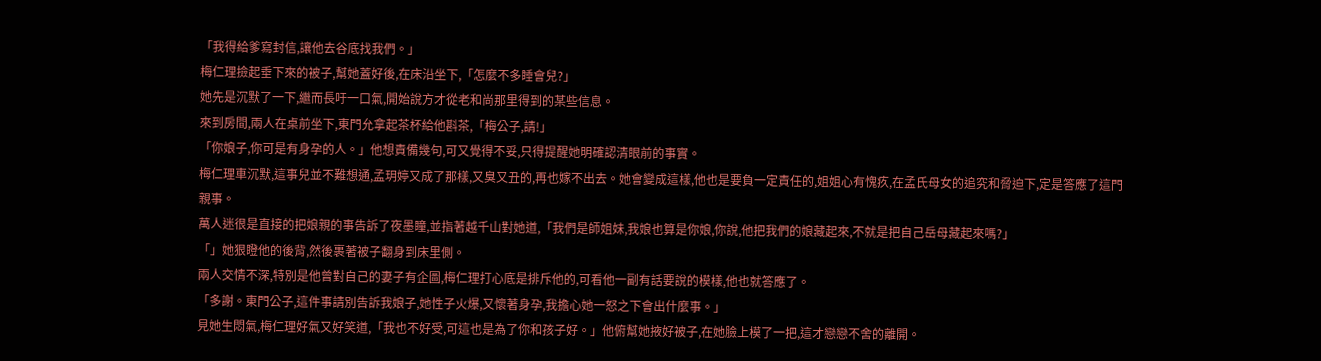「我得給爹寫封信,讓他去谷底找我們。」
梅仁理撿起垂下來的被子,幫她蓋好後,在床沿坐下,「怎麼不多睡會兒?」
她先是沉默了一下,繼而長吁一口氣,開始說方才從老和尚那里得到的某些信息。
來到房間,兩人在桌前坐下,東門允拿起茶杯給他斟茶,「梅公子,請!」
「你娘子,你可是有身孕的人。」他想責備幾句,可又覺得不妥,只得提醒她明確認清眼前的事實。
梅仁理車沉默,這事兒並不難想通,孟玥婷又成了那樣,又臭又丑的,再也嫁不出去。她會變成這樣,他也是要負一定責任的,姐姐心有愧疚,在孟氏母女的追究和脅迫下,定是答應了這門親事。
萬人迷很是直接的把娘親的事告訴了夜墨瞳,並指著越千山對她道,「我們是師姐妹,我娘也算是你娘,你說,他把我們的娘藏起來,不就是把自己岳母藏起來嗎?」
「」她狠瞪他的後背,然後裹著被子翻身到床里側。
兩人交情不深,特別是他曾對自己的妻子有企圖,梅仁理打心底是排斥他的,可看他一副有話要說的模樣,他也就答應了。
「多謝。東門公子,這件事請別告訴我娘子,她性子火爆,又懷著身孕,我擔心她一怒之下會出什麼事。」
見她生悶氣,梅仁理好氣又好笑道,「我也不好受,可這也是為了你和孩子好。」他俯幫她掖好被子,在她臉上模了一把,這才戀戀不舍的離開。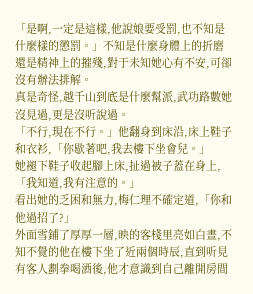「是啊,一定是這樣,他說娘要受罰,也不知是什麼樣的懲罰。」不知是什麼身體上的折磨還是精神上的摧殘,對于未知她心有不安,可卻沒有辦法排解。
真是奇怪,越千山到底是什麼幫派,武功路數她沒見過,更是沒听說過。
「不行,現在不行。」他翻身到床沿,床上鞋子和衣衫,「你歇著吧,我去樓下坐會兒。」
她褪下鞋子收起腳上床,扯過被子蓋在身上,「我知道,我有注意的。」
看出她的乏困和無力,梅仁理不確定道,「你和他過招了?」
外面雪鋪了厚厚一層,映的客棧里亮如白晝,不知不覺的他在樓下坐了近兩個時辰,直到听見有客人劃拳喝酒後,他才意識到自己離開房間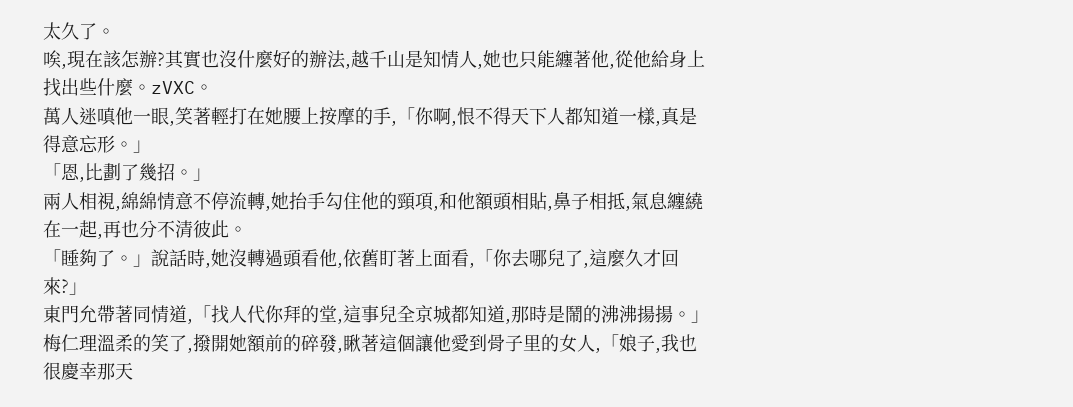太久了。
唉,現在該怎辦?其實也沒什麼好的辦法,越千山是知情人,她也只能纏著他,從他給身上找出些什麼。zVXC。
萬人迷嗔他一眼,笑著輕打在她腰上按摩的手,「你啊,恨不得天下人都知道一樣,真是得意忘形。」
「恩,比劃了幾招。」
兩人相視,綿綿情意不停流轉,她抬手勾住他的頸項,和他額頭相貼,鼻子相抵,氣息纏繞在一起,再也分不清彼此。
「睡夠了。」說話時,她沒轉過頭看他,依舊盯著上面看,「你去哪兒了,這麼久才回來?」
東門允帶著同情道,「找人代你拜的堂,這事兒全京城都知道,那時是鬧的沸沸揚揚。」
梅仁理溫柔的笑了,撥開她額前的碎發,瞅著這個讓他愛到骨子里的女人,「娘子,我也很慶幸那天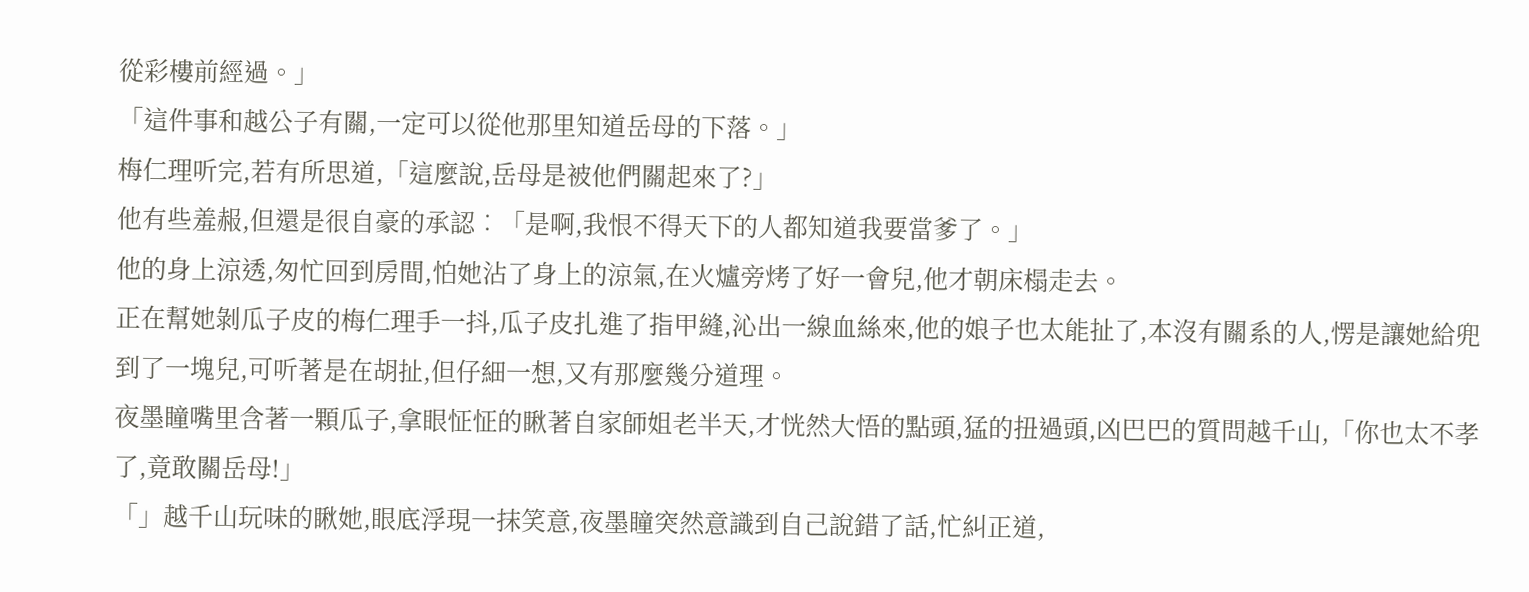從彩樓前經過。」
「這件事和越公子有關,一定可以從他那里知道岳母的下落。」
梅仁理听完,若有所思道,「這麼說,岳母是被他們關起來了?」
他有些羞赧,但還是很自豪的承認︰「是啊,我恨不得天下的人都知道我要當爹了。」
他的身上涼透,匆忙回到房間,怕她沾了身上的涼氣,在火爐旁烤了好一會兒,他才朝床榻走去。
正在幫她剝瓜子皮的梅仁理手一抖,瓜子皮扎進了指甲縫,沁出一線血絲來,他的娘子也太能扯了,本沒有關系的人,愣是讓她給兜到了一塊兒,可听著是在胡扯,但仔細一想,又有那麼幾分道理。
夜墨瞳嘴里含著一顆瓜子,拿眼怔怔的瞅著自家師姐老半天,才恍然大悟的點頭,猛的扭過頭,凶巴巴的質問越千山,「你也太不孝了,竟敢關岳母!」
「」越千山玩味的瞅她,眼底浮現一抹笑意,夜墨瞳突然意識到自己說錯了話,忙糾正道,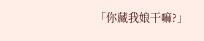「你藏我娘干嘛?」